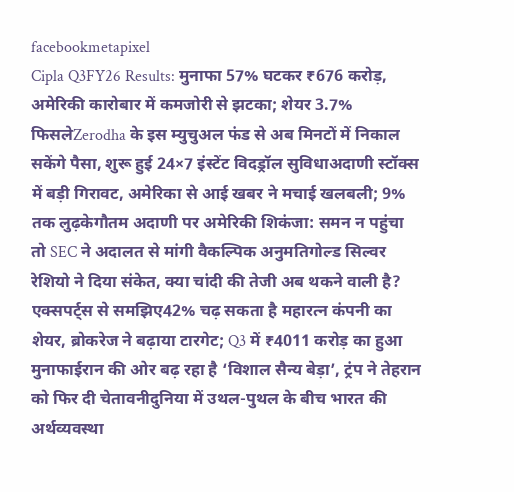facebookmetapixel
Cipla Q3FY26 Results: मुनाफा 57% घटकर ₹676 करोड़, अमेरिकी कारोबार में कमजोरी से झटका; शेयर 3.7% फिसलेZerodha के इस म्युचुअल फंड से अब मिनटों में निकाल सकेंगे पैसा, शुरू हुई 24×7 इंस्टेंट विदड्रॉल सुविधाअदाणी स्टॉक्स में बड़ी गिरावट, अमेरिका से आई खबर ने मचाई खलबली; 9% तक लुढ़केगौतम अदाणी पर अमेरिकी शिकंजा: समन न पहुंचा तो SEC ने अदालत से मांगी वैकल्पिक अनुमतिगोल्ड सिल्वर रेशियो ने दिया संकेत, क्या चांदी की तेजी अब थकने वाली है? एक्सपर्ट्स से समझिए42% चढ़ सकता है महारत्न कंपनी का शेयर, ब्रोकरेज ने बढ़ाया टारगेट; Q3 में ₹4011 करोड़ का हुआ मुनाफाईरान की ओर बढ़ रहा है ‘विशाल सैन्य बेड़ा’, ट्रंप ने तेहरान को फिर दी चेतावनीदुनिया में उथल-पुथल के बीच भारत की अर्थव्यवस्था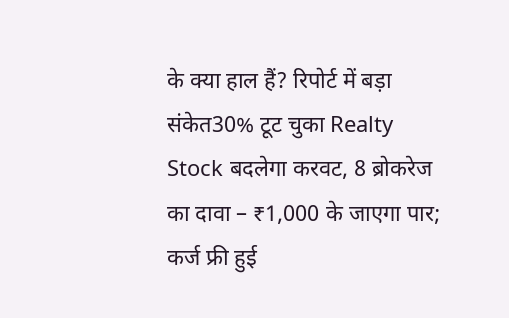के क्या हाल हैं? रिपोर्ट में बड़ा संकेत30% टूट चुका Realty Stock बदलेगा करवट, 8 ब्रोकरेज का दावा – ₹1,000 के जाएगा पार; कर्ज फ्री हुई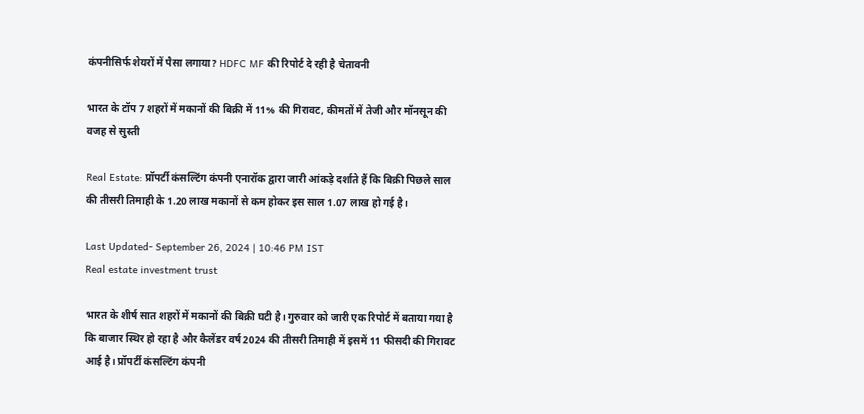कंपनीसिर्फ शेयरों में पैसा लगाया? HDFC MF की रिपोर्ट दे रही है चेतावनी

भारत के टॉप 7 शहरों में मकानों की बिक्री में 11% की गिरावट, कीमतों में तेजी और मॉनसून की वजह से सुस्ती

Real Estate: प्रॉपर्टी कंसल्टिंग कंपनी एनारॉक द्वारा जारी आंकड़े दर्शाते हैं कि बिक्री पिछले साल की तीसरी तिमाही के 1.20 लाख मकानों से कम होकर इस साल 1.07 लाख हो गई है।

Last Updated- September 26, 2024 | 10:46 PM IST
Real estate investment trust

भारत के शीर्ष सात शहरों में मकानों की बिक्री घटी है। गुरुवार को जारी एक रिपोर्ट में बताया गया है कि बाजार स्थिर हो रहा है और कैलेंडर वर्ष 2024 की तीसरी तिमाही में इसमें 11 फीसदी की गिरावट आई है। प्रॉपर्टी कंसल्टिंग कंपनी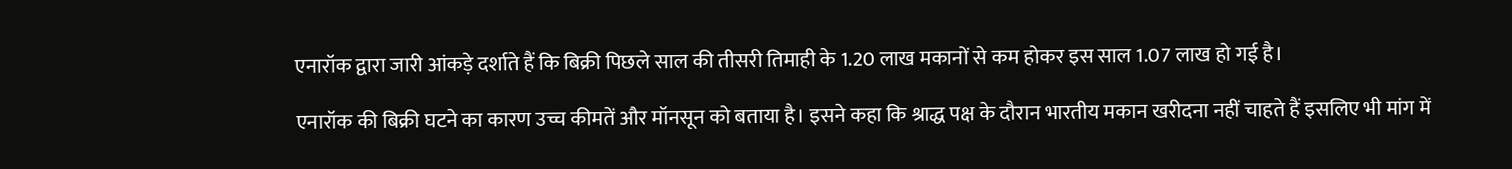एनारॉक द्वारा जारी आंकड़े दर्शाते हैं कि बिक्री पिछले साल की तीसरी तिमाही के 1.20 लाख मकानों से कम होकर इस साल 1.07 लाख हो गई है।

एनारॉक की बिक्री घटने का कारण उच्च कीमतें और मॉनसून को बताया है। इसने कहा कि श्राद्ध पक्ष के दौरान भारतीय मकान खरीदना नहीं चाहते हैं इसलिए भी मांग में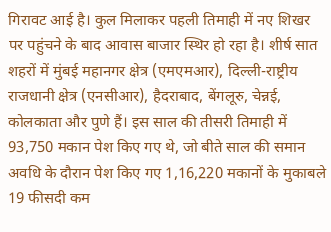गिरावट आई है। कुल मिलाकर पहली तिमाही में नए शिखर पर पहुंचने के बाद आवास बाजार स्थिर हो रहा है। शीर्ष सात शहरों में मुंबई महानगर क्षेत्र (एमएमआर), दिल्ली-राष्ट्रीय राजधानी क्षेत्र (एनसीआर), हैदराबाद, बेंगलूरु, चेन्नई, कोलकाता और पुणे हैं। इस साल की तीसरी तिमाही में 93,750 मकान पेश किए गए थे, जो बीते साल की समान अवधि के दौरान पेश किए गए 1,16,220 मकानों के मुकाबले 19 फीसदी कम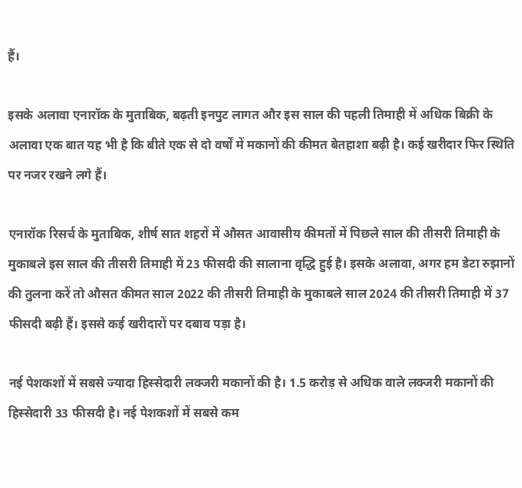हैं।

इसके अलावा एनारॉक के मुताबिक, बढ़ती इनपुट लागत और इस साल की पहली तिमाही में अधिक बिक्री के अलावा एक बात यह भी है कि बीते एक से दो वर्षों में मकानों की कीमत बेतहाशा बढ़ी है। कई खरीदार फिर स्थिति पर नजर रखने लगे हैं।

एनारॉक रिसर्च के मुताबिक, शीर्ष सात शहरों में औसत आवासीय कीमतों में पिछले साल की तीसरी तिमाही के मुकाबले इस साल की तीसरी तिमाही में 23 फीसदी की सालाना वृद्धि हुई है। इसके अलावा, अगर हम डेटा रुझानों की तुलना करें तो औसत कीमत साल 2022 की तीसरी तिमाही के मुकाबले साल 2024 की तीसरी तिमाही में 37 फीसदी बढ़ी हैं। इससे कई खरीदारों पर दबाव पड़ा है।

नई पेशकशों में सबसे ज्यादा हिस्सेदारी लक्जरी मकानों की है। 1.5 करोड़ से अधिक वाले लक्जरी मकानों की हिस्सेदारी 33 फीसदी है। नई पेशकशों में सबसे कम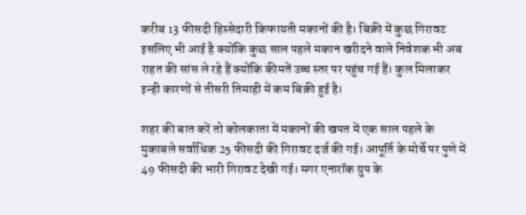करीब 13 फीसदी हिस्सेदारी किफायती मकानों की है। बिक्री में कुछ गिरावट इसलिए भी आई है क्योंकि कुछ साल पहले मकान खरीदने वाले निवेशक भी अब राहत की सांस ले रहे हैं क्योंकि कीमतें उच्च स्तर पर पहुंच गई हैं। कुल मिलाकर इन्ही कारणों से तीसरी तिमाही में कम बिक्री हुई है।

शहर की बात करें तो कोलकाता में मकानों की खपत में एक साल पहले के मुकाबले सर्वाधिक 25 फीसदी की गिरावट दर्ज की गई। आपूर्ति के मोर्चे पर पुणे में 49 फीसदी की भारी गिरावट देखी गई। मगर एनारॉक ग्रुप के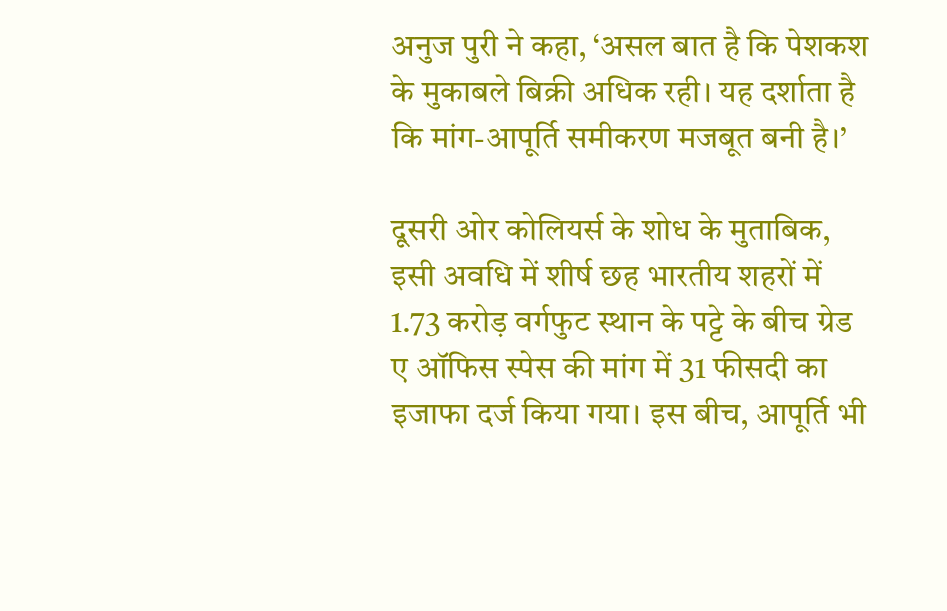अनुज पुरी ने कहा, ‘असल बात है कि पेशकश के मुकाबले बिक्री अधिक रही। यह दर्शाता है कि मांग-आपूर्ति समीकरण मजबूत बनी है।’

दूसरी ओर कोलियर्स के शोध के मुताबिक, इसी अवधि में शीर्ष छह भारतीय शहरों में 1.73 करोड़ वर्गफुट स्थान के पट्टे के बीच ग्रेड ए ऑफिस स्पेस की मांग में 31 फीसदी का इजाफा दर्ज किया गया। इस बीच, आपूर्ति भी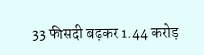33 फीसदी बढ़कर 1.44 करोड़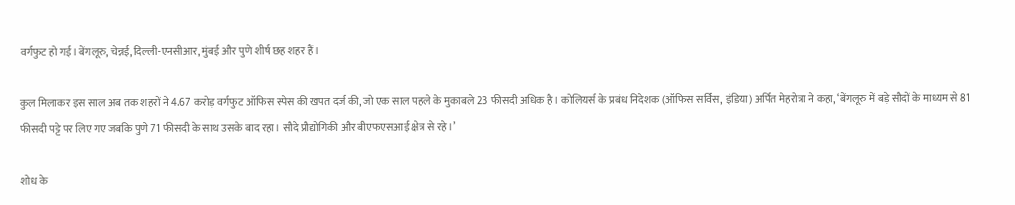वर्गफुट हो गई। बेंगलूरु, चेन्नई, दिल्ली-एनसीआर, मुंबई और पुणे शीर्ष छह शहर हैं।

कुल मिलाकर इस साल अब तक शहरों ने 4.67 करोड़ वर्गफुट ऑफिस स्पेस की खपत दर्ज की, जो एक साल पहले के मुकाबले 23 फीसदी अधिक है। कोलियर्स के प्रबंध निदेशक (ऑफिस सर्विस, इंडिया) अर्पित मेहरोत्रा ने कहा, ‘बेंगलूरु में बड़े सौदों के माध्यम से 81 फीसदी पट्टे पर लिए गए जबकि पुणे 71 फीसदी के साथ उसके बाद रहा। सौदे प्रौद्योगिकी और बीएफएसआई क्षेत्र से रहे।’

शोध के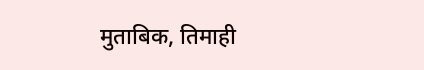मुताबिक, तिमाही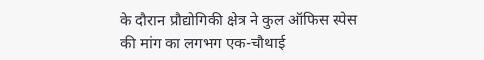के दौरान प्रौद्योगिकी क्षेत्र ने कुल ऑफिस स्पेस की मांग का लगभग एक-चौथाई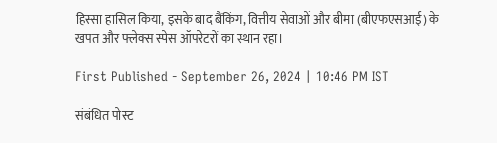हिस्सा हासिल किया, इसके बाद बैंकिंग, वित्तीय सेवाओं और बीमा (बीएफएसआई) के खपत और फ्लेक्स स्पेस ऑपरेटरों का स्थान रहा।

First Published - September 26, 2024 | 10:46 PM IST

संबंधित पोस्ट